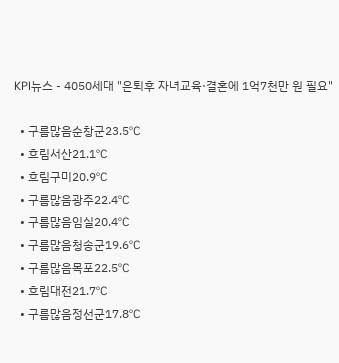KPI뉴스 - 4050세대 "은퇴후 자녀교육·결혼에 1억7천만 원 필요"

  • 구름많음순창군23.5℃
  • 흐림서산21.1℃
  • 흐림구미20.9℃
  • 구름많음광주22.4℃
  • 구름많음임실20.4℃
  • 구름많음청송군19.6℃
  • 구름많음목포22.5℃
  • 흐림대전21.7℃
  • 구름많음정선군17.8℃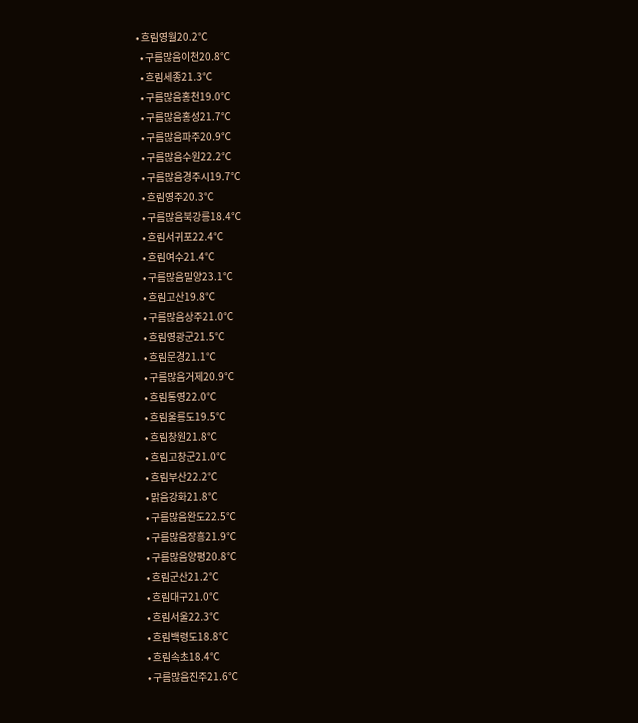• 흐림영월20.2℃
  • 구름많음이천20.8℃
  • 흐림세종21.3℃
  • 구름많음홍천19.0℃
  • 구름많음홍성21.7℃
  • 구름많음파주20.9℃
  • 구름많음수원22.2℃
  • 구름많음경주시19.7℃
  • 흐림영주20.3℃
  • 구름많음북강릉18.4℃
  • 흐림서귀포22.4℃
  • 흐림여수21.4℃
  • 구름많음밀양23.1℃
  • 흐림고산19.8℃
  • 구름많음상주21.0℃
  • 흐림영광군21.5℃
  • 흐림문경21.1℃
  • 구름많음거제20.9℃
  • 흐림통영22.0℃
  • 흐림울릉도19.5℃
  • 흐림창원21.8℃
  • 흐림고창군21.0℃
  • 흐림부산22.2℃
  • 맑음강화21.8℃
  • 구름많음완도22.5℃
  • 구름많음장흥21.9℃
  • 구름많음양평20.8℃
  • 흐림군산21.2℃
  • 흐림대구21.0℃
  • 흐림서울22.3℃
  • 흐림백령도18.8℃
  • 흐림속초18.4℃
  • 구름많음진주21.6℃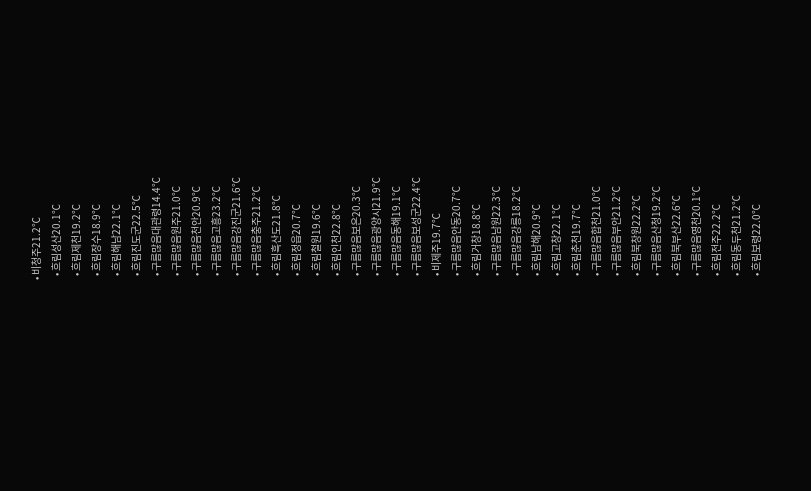• 비청주21.2℃
  • 흐림성산20.1℃
  • 흐림제천19.2℃
  • 흐림장수18.9℃
  • 흐림해남22.1℃
  • 흐림진도군22.5℃
  • 구름많음대관령14.4℃
  • 구름많음원주21.0℃
  • 구름많음천안20.9℃
  • 구름많음고흥23.2℃
  • 구름많음강진군21.6℃
  • 구름많음충주21.2℃
  • 흐림흑산도21.8℃
  • 흐림정읍20.7℃
  • 흐림철원19.6℃
  • 흐림인천22.8℃
  • 구름많음보은20.3℃
  • 구름많음광양시21.9℃
  • 구름많음동해19.1℃
  • 구름많음보성군22.4℃
  • 비제주19.7℃
  • 구름많음안동20.7℃
  • 흐림거창18.8℃
  • 구름많음남원22.3℃
  • 구름많음강릉18.2℃
  • 흐림남해20.9℃
  • 흐림고창22.1℃
  • 흐림춘천19.7℃
  • 구름많음합천21.0℃
  • 구름많음부안21.2℃
  • 흐림북창원22.2℃
  • 구름많음산청19.2℃
  • 흐림북부산22.6℃
  • 구름많음영천20.1℃
  • 흐림전주22.2℃
  • 흐림동두천21.2℃
  • 흐림보령22.0℃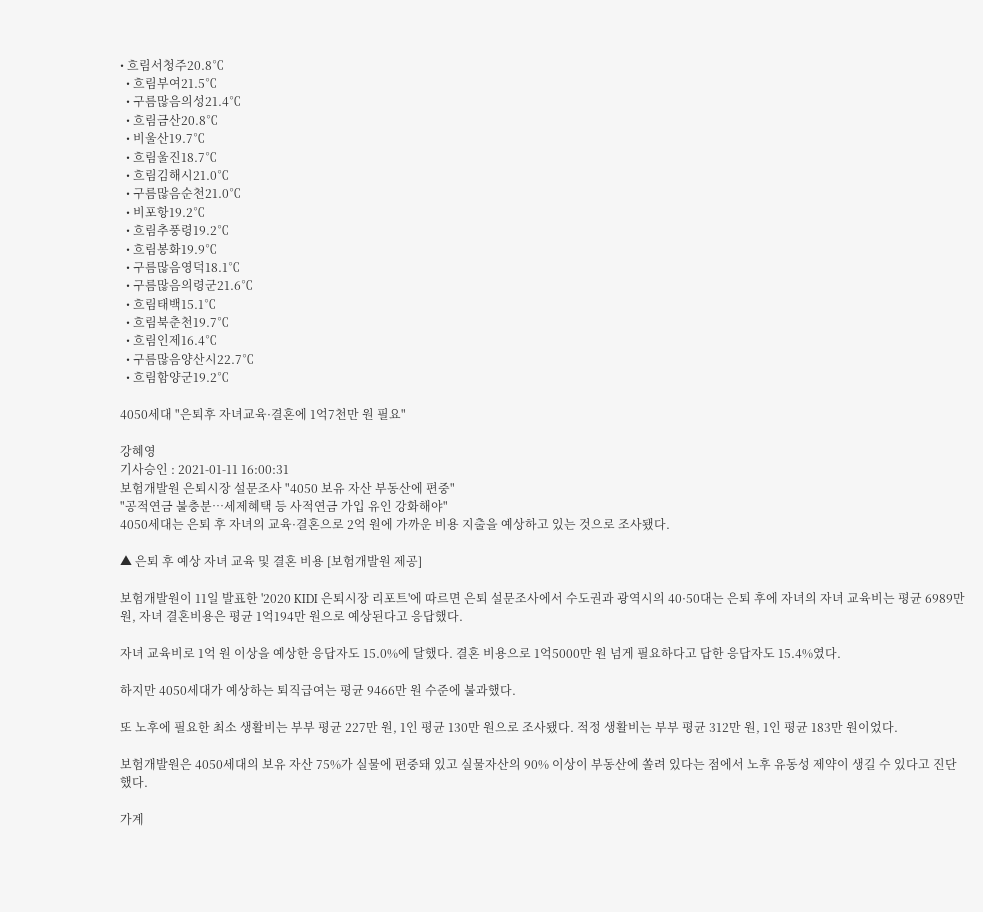• 흐림서청주20.8℃
  • 흐림부여21.5℃
  • 구름많음의성21.4℃
  • 흐림금산20.8℃
  • 비울산19.7℃
  • 흐림울진18.7℃
  • 흐림김해시21.0℃
  • 구름많음순천21.0℃
  • 비포항19.2℃
  • 흐림추풍령19.2℃
  • 흐림봉화19.9℃
  • 구름많음영덕18.1℃
  • 구름많음의령군21.6℃
  • 흐림태백15.1℃
  • 흐림북춘천19.7℃
  • 흐림인제16.4℃
  • 구름많음양산시22.7℃
  • 흐림함양군19.2℃

4050세대 "은퇴후 자녀교육·결혼에 1억7천만 원 필요"

강혜영
기사승인 : 2021-01-11 16:00:31
보험개발원 은퇴시장 설문조사 "4050 보유 자산 부동산에 편중"
"공적연금 불충분…세제혜택 등 사적연금 가입 유인 강화해야"
4050세대는 은퇴 후 자녀의 교육·결혼으로 2억 원에 가까운 비용 지출을 예상하고 있는 것으로 조사됐다.

▲ 은퇴 후 예상 자녀 교육 및 결혼 비용 [보험개발원 제공]

보험개발원이 11일 발표한 '2020 KIDI 은퇴시장 리포트'에 따르면 은퇴 설문조사에서 수도권과 광역시의 40·50대는 은퇴 후에 자녀의 자녀 교육비는 평균 6989만 원, 자녀 결혼비용은 평균 1억194만 원으로 예상된다고 응답했다.

자녀 교육비로 1억 원 이상을 예상한 응답자도 15.0%에 달했다. 결혼 비용으로 1억5000만 원 넘게 필요하다고 답한 응답자도 15.4%였다.

하지만 4050세대가 예상하는 퇴직급여는 평균 9466만 원 수준에 불과했다.

또 노후에 필요한 최소 생활비는 부부 평균 227만 원, 1인 평균 130만 원으로 조사됐다. 적정 생활비는 부부 평균 312만 원, 1인 평균 183만 원이었다.

보험개발원은 4050세대의 보유 자산 75%가 실물에 편중돼 있고 실물자산의 90% 이상이 부동산에 쏠려 있다는 점에서 노후 유동성 제약이 생길 수 있다고 진단했다.

가계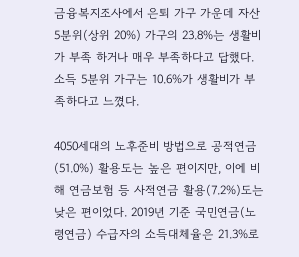금융복지조사에서 은퇴 가구 가운데 자산 5분위(상위 20%) 가구의 23.8%는 생활비가 부족 하거나 매우 부족하다고 답했다. 소득 5분위 가구는 10.6%가 생활비가 부족하다고 느꼈다.

4050세대의 노후준비 방법으로 공적연금(51.0%) 활용도는 높은 편이지만, 이에 비해 연금보험 등 사적연금 활용(7.2%)도는 낮은 편이었다. 2019년 기준 국민연금(노령연금) 수급자의 소득대체율은 21.3%로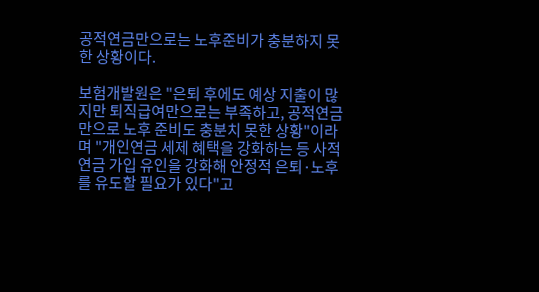공적연금만으로는 노후준비가 충분하지 못한 상황이다.

보험개발원은 "은퇴 후에도 예상 지출이 많지만 퇴직급여만으로는 부족하고, 공적연금만으로 노후 준비도 충분치 못한 상황"이라며 "개인연금 세제 혜택을 강화하는 등 사적연금 가입 유인을 강화해 안정적 은퇴·노후를 유도할 필요가 있다"고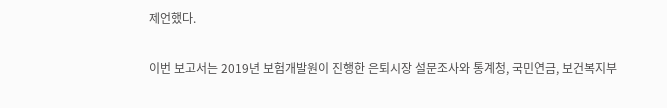제언했다.

이번 보고서는 2019년 보험개발원이 진행한 은퇴시장 설문조사와 통계청, 국민연금, 보건복지부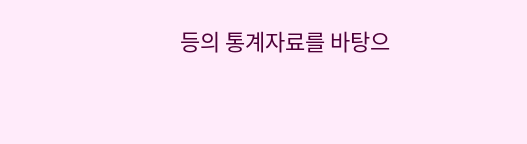등의 통계자료를 바탕으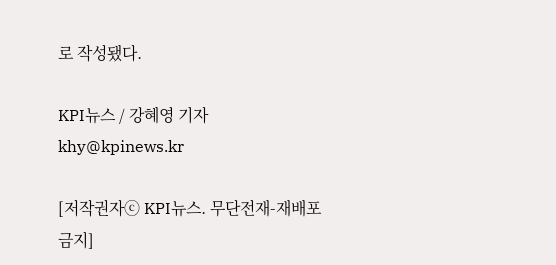로 작성됐다.

KPI뉴스 / 강혜영 기자 khy@kpinews.kr

[저작권자ⓒ KPI뉴스. 무단전재-재배포 금지]